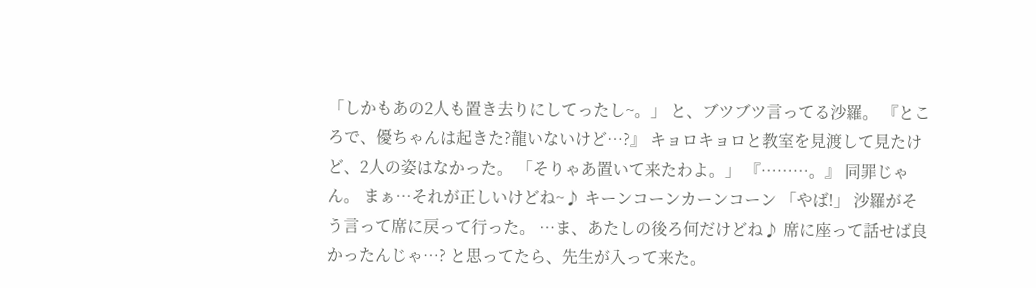「しかもあの2人も置き去りにしてったし~。」 と、ブツブツ言ってる沙羅。 『ところで、優ちゃんは起きた?龍いないけど…?』 キョロキョロと教室を見渡して見たけど、2人の姿はなかった。 「そりゃあ置いて来たわよ。」 『………。』 同罪じゃん。 まぁ…それが正しいけどね~♪ キーンコーンカーンコーン 「やば!」 沙羅がそう言って席に戻って行った。 …ま、あたしの後ろ何だけどね♪ 席に座って話せば良かったんじゃ…? と思ってたら、先生が入って来た。